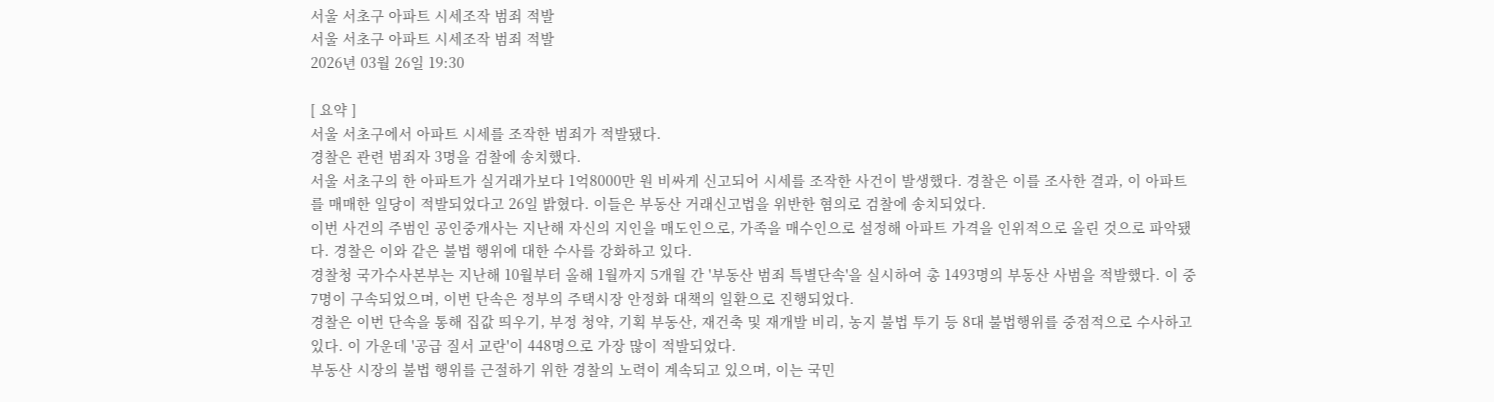서울 서초구 아파트 시세조작 범죄 적발
서울 서초구 아파트 시세조작 범죄 적발
2026년 03월 26일 19:30

[ 요약 ]
서울 서초구에서 아파트 시세를 조작한 범죄가 적발됐다.
경찰은 관련 범죄자 3명을 검찰에 송치했다.
서울 서초구의 한 아파트가 실거래가보다 1억8000만 원 비싸게 신고되어 시세를 조작한 사건이 발생했다. 경찰은 이를 조사한 결과, 이 아파트를 매매한 일당이 적발되었다고 26일 밝혔다. 이들은 부동산 거래신고법을 위반한 혐의로 검찰에 송치되었다.
이번 사건의 주범인 공인중개사는 지난해 자신의 지인을 매도인으로, 가족을 매수인으로 설정해 아파트 가격을 인위적으로 올린 것으로 파악됐다. 경찰은 이와 같은 불법 행위에 대한 수사를 강화하고 있다.
경찰청 국가수사본부는 지난해 10월부터 올해 1월까지 5개월 간 '부동산 범죄 특별단속'을 실시하여 총 1493명의 부동산 사범을 적발했다. 이 중 7명이 구속되었으며, 이번 단속은 정부의 주택시장 안정화 대책의 일환으로 진행되었다.
경찰은 이번 단속을 통해 집값 띄우기, 부정 청약, 기획 부동산, 재건축 및 재개발 비리, 농지 불법 투기 등 8대 불법행위를 중점적으로 수사하고 있다. 이 가운데 '공급 질서 교란'이 448명으로 가장 많이 적발되었다.
부동산 시장의 불법 행위를 근절하기 위한 경찰의 노력이 계속되고 있으며, 이는 국민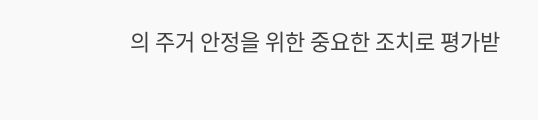의 주거 안정을 위한 중요한 조치로 평가받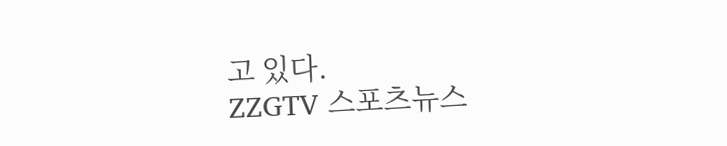고 있다.
ZZGTV 스포츠뉴스